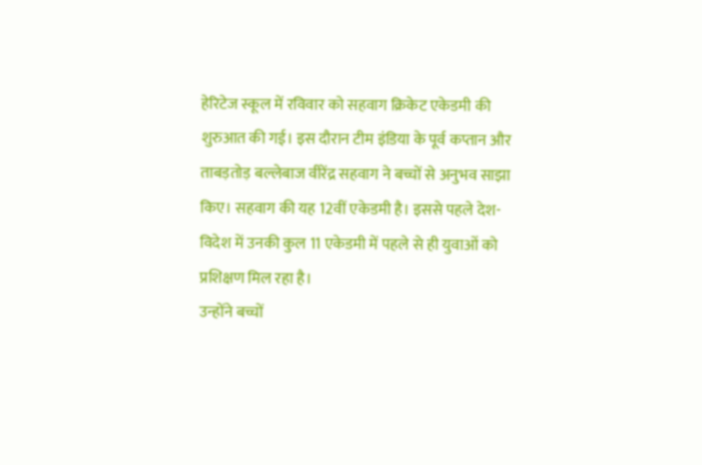हेरिटेज स्कूल में रविवार को सहवाग क्रिकेट एकेडमी की शुरुआत की गई। इस दौरान टीम इंडिया के पूर्व कप्तान और ताबड़तोड़ बल्लेबाज वीरेंद्र सहवाग ने बच्चों से अनुभव साझा किए। सहवाग की यह 12वीं एकेडमी है। इससे पहले देश-विदेश में उनकी कुल 11 एकेडमी में पहले से ही युवाओं को प्रशिक्षण मिल रहा है।
उन्होंने बच्चों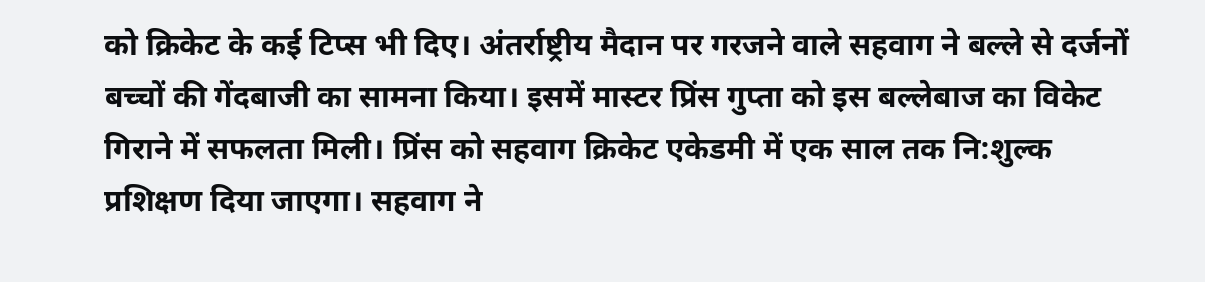को क्रिकेट के कई टिप्स भी दिए। अंतर्राष्ट्रीय मैदान पर गरजने वाले सहवाग ने बल्ले से दर्जनों बच्चों की गेंदबाजी का सामना किया। इसमें मास्टर प्रिंस गुप्ता को इस बल्लेबाज का विकेट गिराने में सफलता मिली। प्रिंस को सहवाग क्रिकेट एकेडमी में एक साल तक नि:शुल्क प्रशिक्षण दिया जाएगा। सहवाग ने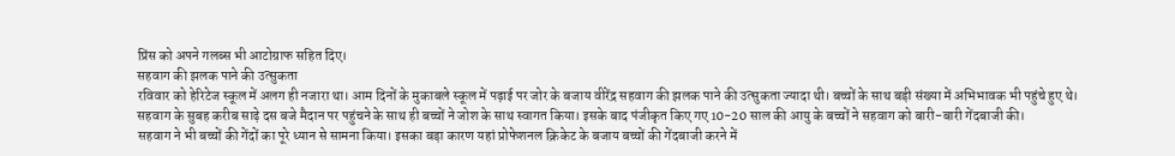प्रिंस को अपने गलब्स भी आटोग्राफ सहित दिए।
सहवाग की झलक पाने की उत्सुकता
रविवार को हेरिटेज स्कूल में अलग ही नजारा था। आम दिनों के मुकाबले स्कूल में पढ़ाई पर जोर के बजाय वीरेंद्र सहवाग की झलक पाने की उत्सुकता ज्यादा थी। बच्चों के साथ बड़ी संख्या में अभिभावक भी पहुंचे हुए थे।
सहवाग के सुबह करीब साढ़े दस बजे मैदान पर पहुंचने के साथ ही बच्चों ने जोश के साथ स्वागत किया। इसके बाद पंजीकृत किए गए 10-20 साल की आयु के बच्चों ने सहवाग को बारी-बारी गेंदबाजी की।
सहवाग ने भी बच्चों की गेंदों का पूरे ध्यान से सामना किया। इसका बड़ा कारण यहां प्रोफेशनल क्रिकेट के बजाय बच्चों की गेंदबाजी करने में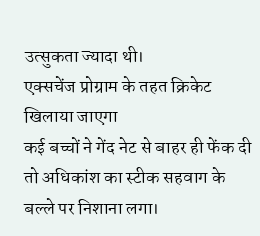उत्सुकता ज्यादा थी।
एक्सचेंज प्रोग्राम के तहत क्रिकेट खिलाया जाएगा
कई बच्चों ने गेंद नेट से बाहर ही फेंक दी तो अधिकांश का स्टीक सहवाग के बल्ले पर निशाना लगा।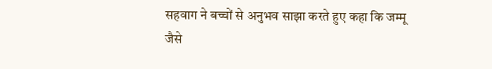सहवाग ने बच्चों से अनुभव साझा करते हुए कहा कि जम्मू जैसे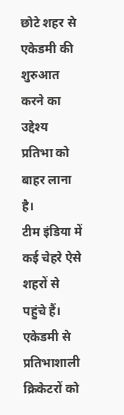छोटे शहर से एकेडमी की शुरुआत करने का उद्देश्य प्रतिभा को बाहर लाना है।
टीम इंडिया में कई चेहरे ऐसे शहरों से पहुंचे हैं। एकेडमी से प्रतिभाशाली क्रिकेटरों को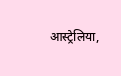आस्ट्रेलिया,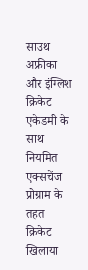साउथ अफ्रीका और इंग्लिश क्रिकेट एकेडमी के साथ नियमित एक्सचेंज प्रोग्राम के तहत क्रिकेट खिलाया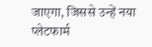जाएगा, जिससे उन्हें नया प्लेटफार्म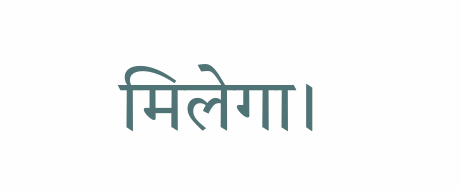मिलेगा।